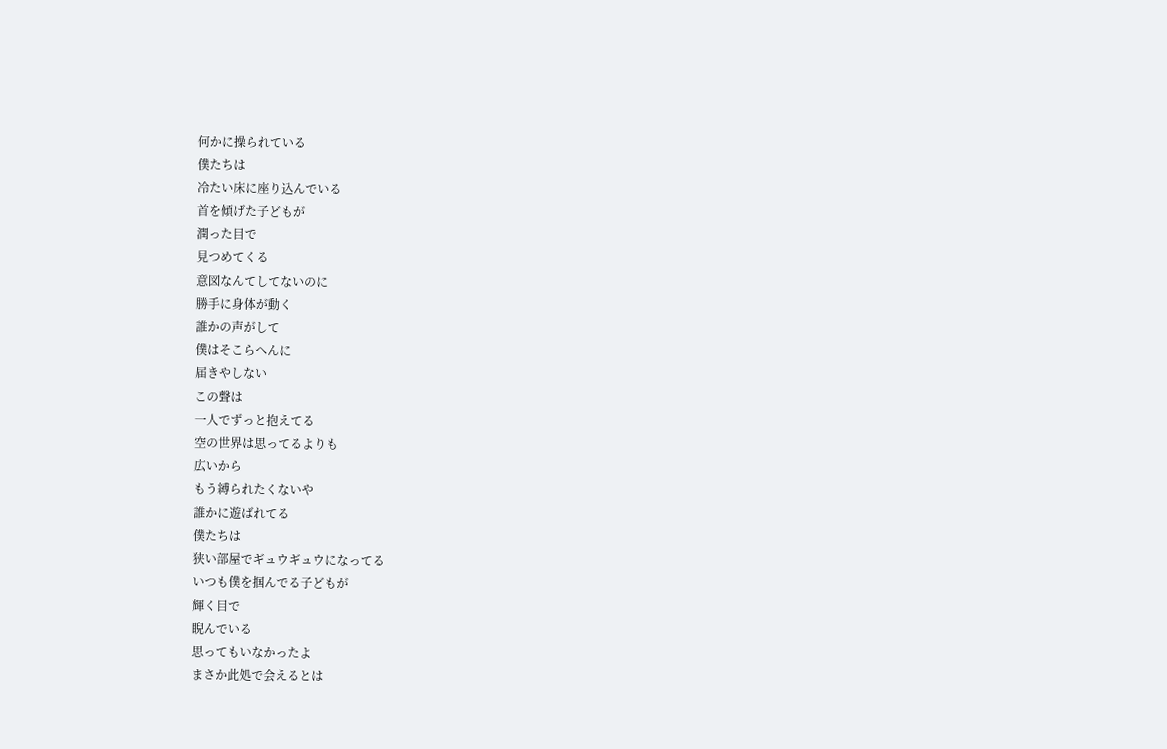何かに操られている
僕たちは
冷たい床に座り込んでいる
首を傾げた子どもが
潤った目で
見つめてくる
意図なんてしてないのに
勝手に身体が動く
誰かの声がして
僕はそこらへんに
届きやしない
この聲は
一人でずっと抱えてる
空の世界は思ってるよりも
広いから
もう縛られたくないや
誰かに遊ばれてる
僕たちは
狭い部屋でギュウギュウになってる
いつも僕を掴んでる子どもが
輝く目で
睨んでいる
思ってもいなかったよ
まさか此処で会えるとは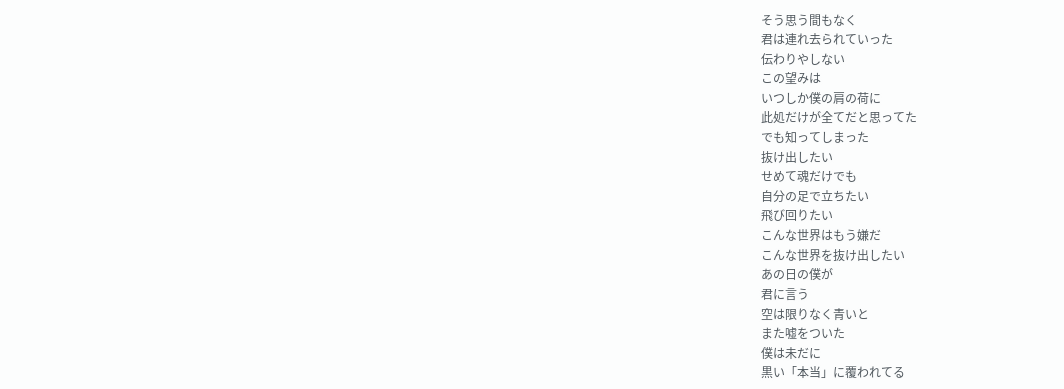そう思う間もなく
君は連れ去られていった
伝わりやしない
この望みは
いつしか僕の肩の荷に
此処だけが全てだと思ってた
でも知ってしまった
抜け出したい
せめて魂だけでも
自分の足で立ちたい
飛び回りたい
こんな世界はもう嫌だ
こんな世界を抜け出したい
あの日の僕が
君に言う
空は限りなく青いと
また嘘をついた
僕は未だに
黒い「本当」に覆われてる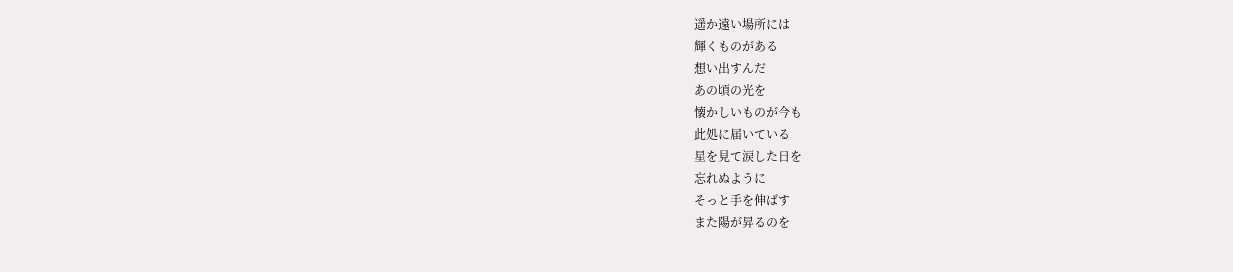遥か遠い場所には
輝くものがある
想い出すんだ
あの頃の光を
懐かしいものが今も
此処に届いている
星を見て涙した日を
忘れぬように
そっと手を伸ばす
また陽が昇るのを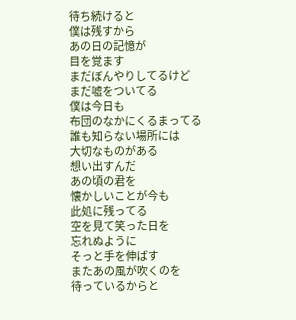待ち続けると
僕は残すから
あの日の記憶が
目を覚ます
まだぼんやりしてるけど
まだ嘘をついてる
僕は今日も
布団のなかにくるまってる
誰も知らない場所には
大切なものがある
想い出すんだ
あの頃の君を
懐かしいことが今も
此処に残ってる
空を見て笑った日を
忘れぬように
そっと手を伸ばす
またあの風が吹くのを
待っているからと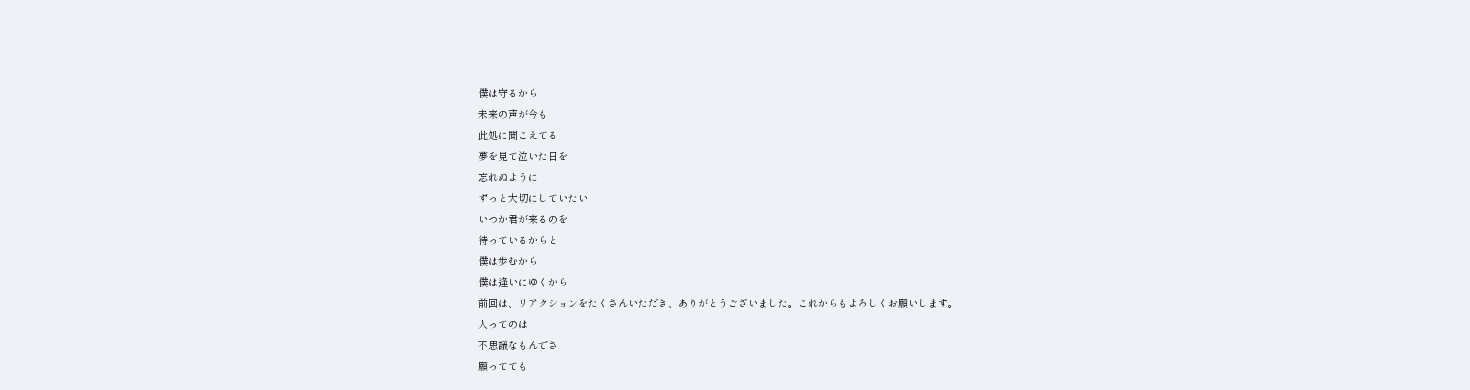僕は守るから
未来の声が今も
此処に聞こえてる
夢を見て泣いた日を
忘れぬように
ずっと大切にしていたい
いつか君が来るのを
待っているからと
僕は歩むから
僕は逢いにゆくから
前回は、リアクションをたくさんいただき、ありがとうございました。これからもよろしくお願いします。
人ってのは
不思議なもんでさ
願ってても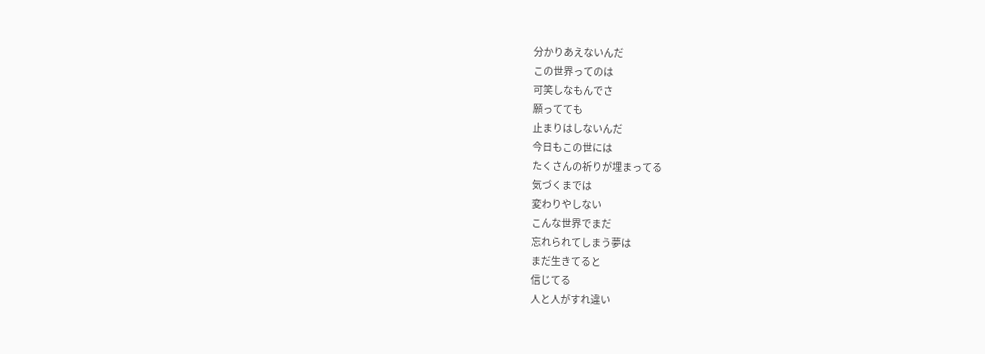分かりあえないんだ
この世界ってのは
可笑しなもんでさ
願ってても
止まりはしないんだ
今日もこの世には
たくさんの祈りが埋まってる
気づくまでは
変わりやしない
こんな世界でまだ
忘れられてしまう夢は
まだ生きてると
信じてる
人と人がすれ違い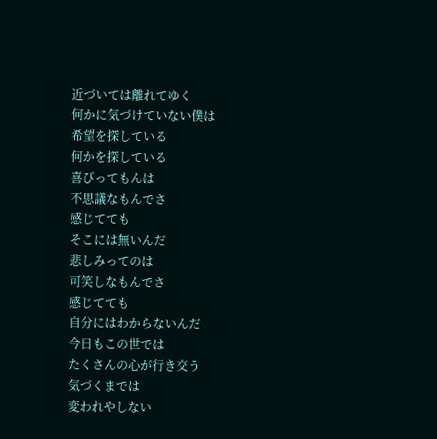近づいては離れてゆく
何かに気づけていない僕は
希望を探している
何かを探している
喜びってもんは
不思議なもんでさ
感じてても
そこには無いんだ
悲しみってのは
可笑しなもんでさ
感じてても
自分にはわからないんだ
今日もこの世では
たくさんの心が行き交う
気づくまでは
変われやしない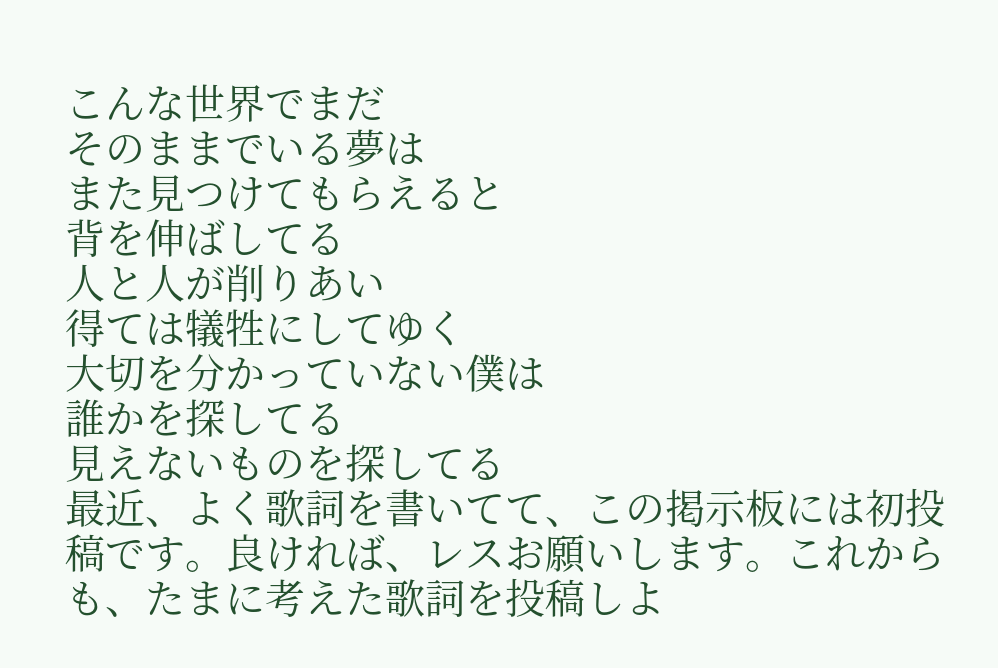こんな世界でまだ
そのままでいる夢は
また見つけてもらえると
背を伸ばしてる
人と人が削りあい
得ては犠牲にしてゆく
大切を分かっていない僕は
誰かを探してる
見えないものを探してる
最近、よく歌詞を書いてて、この掲示板には初投稿です。良ければ、レスお願いします。これからも、たまに考えた歌詞を投稿しよ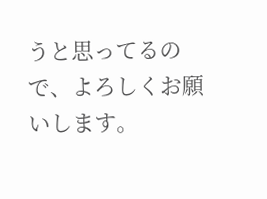うと思ってるので、よろしくお願いします。